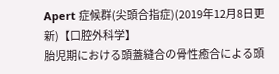Apert 症候群(尖頭合指症)(2019年12月8日更新)【口腔外科学】
胎児期における頭蓋縫合の骨性癒合による頭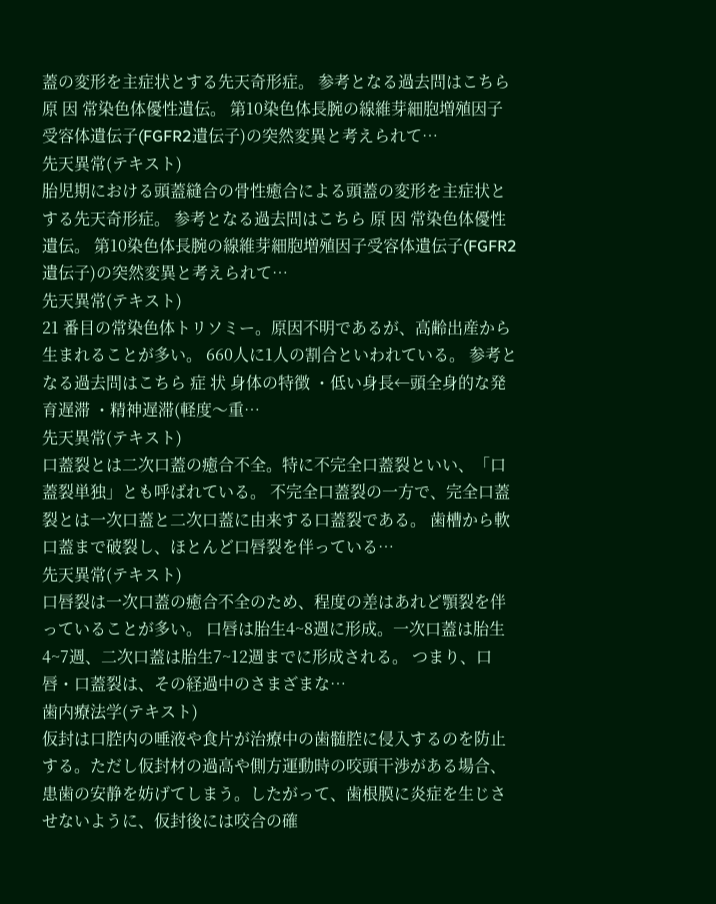蓋の変形を主症状とする先天奇形症。 参考となる過去問はこちら 原 因 常染色体優性遺伝。 第10染色体長腕の線維芽細胞増殖因子受容体遺伝子(FGFR2遺伝子)の突然変異と考えられて…
先天異常(テキスト)
胎児期における頭蓋縫合の骨性癒合による頭蓋の変形を主症状とする先天奇形症。 参考となる過去問はこちら 原 因 常染色体優性遺伝。 第10染色体長腕の線維芽細胞増殖因子受容体遺伝子(FGFR2遺伝子)の突然変異と考えられて…
先天異常(テキスト)
21 番目の常染色体トリソミー。原因不明であるが、高齢出産から生まれることが多い。 660人に1人の割合といわれている。 参考となる過去問はこちら 症 状 身体の特徴 ・低い身長←頭全身的な発育遅滞 ・精神遅滞(軽度〜重…
先天異常(テキスト)
口蓋裂とは二次口蓋の癒合不全。特に不完全口蓋裂といい、「口蓋裂単独」とも呼ばれている。 不完全口蓋裂の一方で、完全口蓋裂とは一次口蓋と二次口蓋に由来する口蓋裂である。 歯槽から軟口蓋まで破裂し、ほとんど口唇裂を伴っている…
先天異常(テキスト)
口唇裂は一次口蓋の癒合不全のため、程度の差はあれど顎裂を伴っていることが多い。 口唇は胎生4~8週に形成。一次口蓋は胎生4~7週、二次口蓋は胎生7~12週までに形成される。 つまり、口唇・口蓋裂は、その経過中のさまざまな…
歯内療法学(テキスト)
仮封は口腔内の唾液や食片が治療中の歯髄腔に侵入するのを防止する。ただし仮封材の過高や側方運動時の咬頭干渉がある場合、患歯の安静を妨げてしまう。したがって、歯根膜に炎症を生じさせないように、仮封後には咬合の確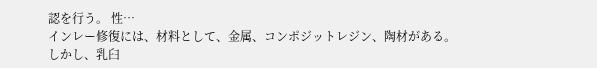認を行う。 性…
インレー修復には、材料として、金属、コンポジットレジン、陶材がある。 しかし、乳臼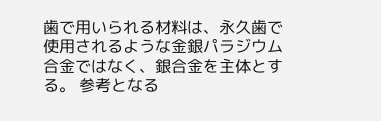歯で用いられる材料は、永久歯で使用されるような金銀パラジウム合金ではなく、銀合金を主体とする。 参考となる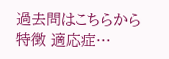過去問はこちらから 特徴 適応症…